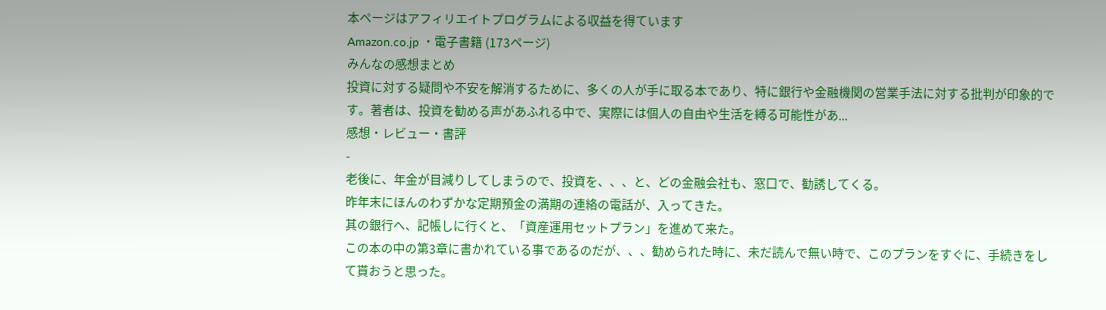本ページはアフィリエイトプログラムによる収益を得ています
Amazon.co.jp ・電子書籍 (173ページ)
みんなの感想まとめ
投資に対する疑問や不安を解消するために、多くの人が手に取る本であり、特に銀行や金融機関の営業手法に対する批判が印象的です。著者は、投資を勧める声があふれる中で、実際には個人の自由や生活を縛る可能性があ...
感想・レビュー・書評
-
老後に、年金が目減りしてしまうので、投資を、、、と、どの金融会社も、窓口で、勧誘してくる。
昨年末にほんのわずかな定期預金の満期の連絡の電話が、入ってきた。
其の銀行へ、記帳しに行くと、「資産運用セットプラン」を進めて来た。
この本の中の第3章に書かれている事であるのだが、、、勧められた時に、未だ読んで無い時で、このプランをすぐに、手続きをして貰おうと思った。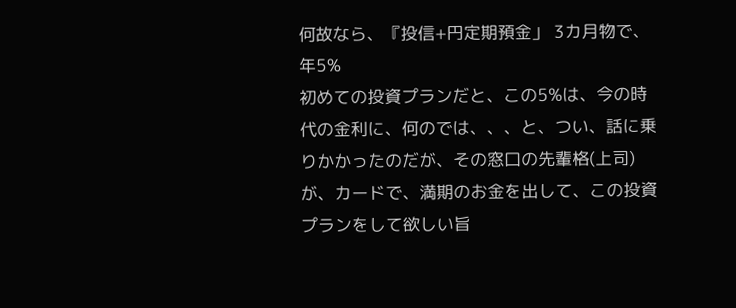何故なら、『投信+円定期預金」 3カ月物で、年5%
初めての投資プランだと、この5%は、今の時代の金利に、何のでは、、、と、つい、話に乗りかかったのだが、その窓口の先輩格(上司)が、カードで、満期のお金を出して、この投資プランをして欲しい旨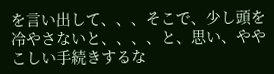を言い出して、、、そこで、少し頭を冷やさないと、、、、と、思い、ややこしい手続きするな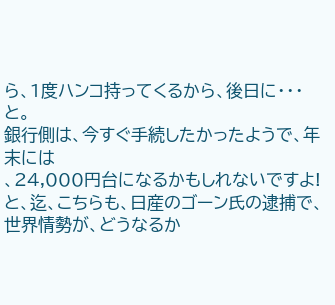ら、1度ハンコ持ってくるから、後日に・・・と。
銀行側は、今すぐ手続したかったようで、年末には
、24,000円台になるかもしれないですよ!と、迄、こちらも、日産のゴーン氏の逮捕で、世界情勢が、どうなるか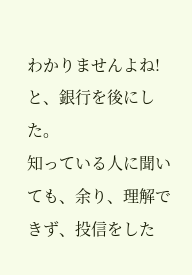わかりませんよね!と、銀行を後にした。
知っている人に聞いても、余り、理解できず、投信をした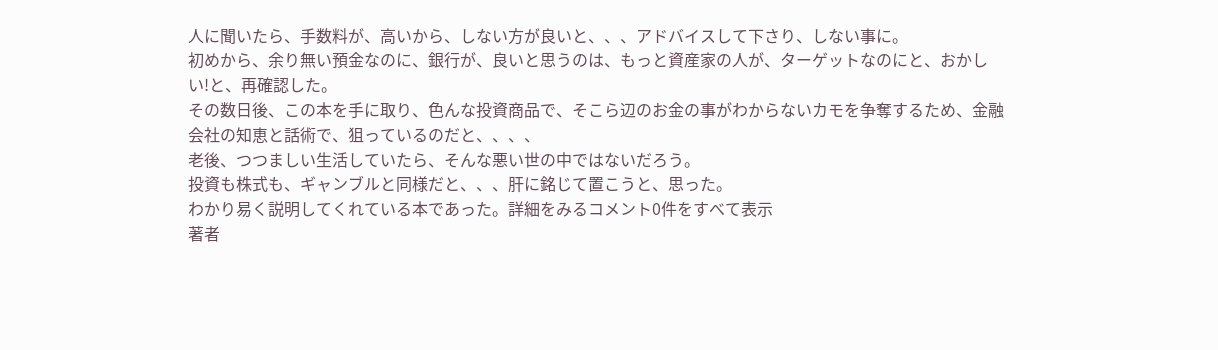人に聞いたら、手数料が、高いから、しない方が良いと、、、アドバイスして下さり、しない事に。
初めから、余り無い預金なのに、銀行が、良いと思うのは、もっと資産家の人が、ターゲットなのにと、おかしい!と、再確認した。
その数日後、この本を手に取り、色んな投資商品で、そこら辺のお金の事がわからないカモを争奪するため、金融会社の知恵と話術で、狙っているのだと、、、、
老後、つつましい生活していたら、そんな悪い世の中ではないだろう。
投資も株式も、ギャンブルと同様だと、、、肝に銘じて置こうと、思った。
わかり易く説明してくれている本であった。詳細をみるコメント0件をすべて表示
著者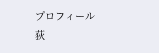プロフィール
荻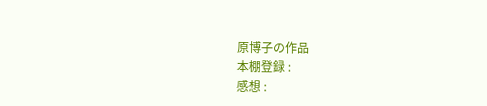原博子の作品
本棚登録 :
感想 :